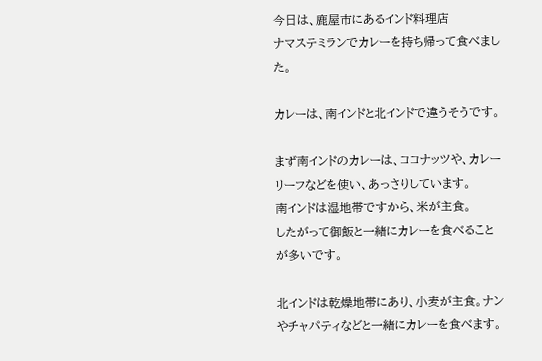今日は、鹿屋市にあるインド料理店
ナマステミランでカレーを持ち帰って食べました。

カレーは、南インドと北インドで違うそうです。

まず南インドのカレーは、ココナッツや、カレーリーフなどを使い、あっさりしています。
南インドは湿地帯ですから、米が主食。
したがって御飯と一緒にカレーを食べることが多いです。

北インドは乾燥地帯にあり、小麦が主食。ナンやチャパティなどと一緒にカレーを食べます。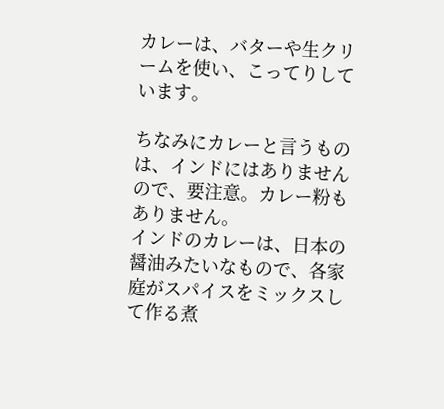カレーは、バターや生クリームを使い、こってりしています。

ちなみにカレーと言うものは、インドにはありませんので、要注意。カレー粉もありません。
インドのカレーは、日本の醤油みたいなもので、各家庭がスパイスをミックスして作る煮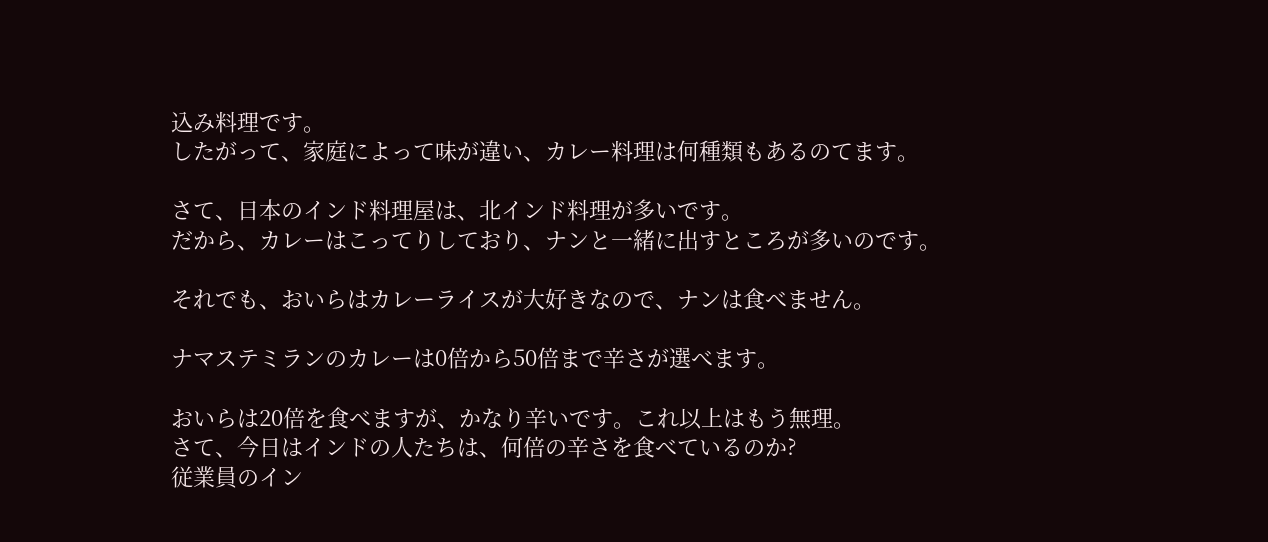込み料理です。
したがって、家庭によって味が違い、カレー料理は何種類もあるのてます。

さて、日本のインド料理屋は、北インド料理が多いです。
だから、カレーはこってりしており、ナンと一緒に出すところが多いのです。

それでも、おいらはカレーライスが大好きなので、ナンは食べません。

ナマステミランのカレーは0倍から50倍まで辛さが選べます。

おいらは20倍を食べますが、かなり辛いです。これ以上はもう無理。
さて、今日はインドの人たちは、何倍の辛さを食べているのか?
従業員のイン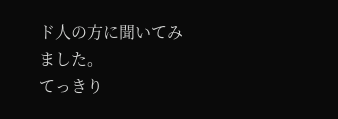ド人の方に聞いてみました。
てっきり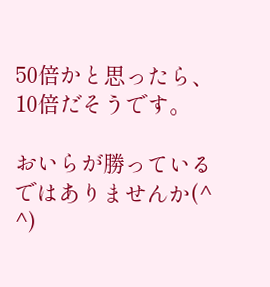50倍かと思ったら、
10倍だそうです。

おいらが勝っているではありませんか(^ ^)